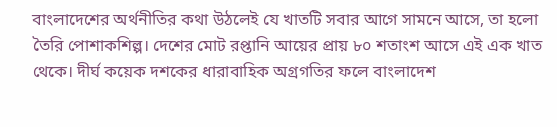বাংলাদেশের অর্থনীতির কথা উঠলেই যে খাতটি সবার আগে সামনে আসে, তা হলো তৈরি পোশাকশিল্প। দেশের মোট রপ্তানি আয়ের প্রায় ৮০ শতাংশ আসে এই এক খাত থেকে। দীর্ঘ কয়েক দশকের ধারাবাহিক অগ্রগতির ফলে বাংলাদেশ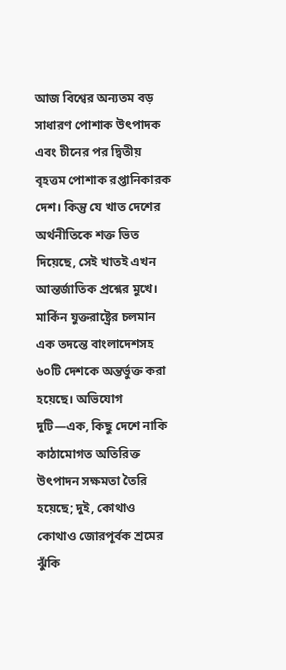আজ বিশ্বের অন্যতম বড় সাধারণ পোশাক উৎপাদক এবং চীনের পর দ্বিতীয় বৃহত্তম পোশাক রপ্তানিকারক দেশ। কিন্তু যে খাত দেশের অর্থনীতিকে শক্ত ভিত দিয়েছে, সেই খাতই এখন আন্তর্জাতিক প্রশ্নের মুখে।
মার্কিন যুক্তরাষ্ট্রের চলমান এক তদন্তে বাংলাদেশসহ ৬০টি দেশকে অন্তর্ভুক্ত করা হয়েছে। অভিযোগ দুটি—এক, কিছু দেশে নাকি কাঠামোগত অতিরিক্ত উৎপাদন সক্ষমতা তৈরি হয়েছে; দুই, কোথাও কোথাও জোরপূর্বক শ্রমের ঝুঁকি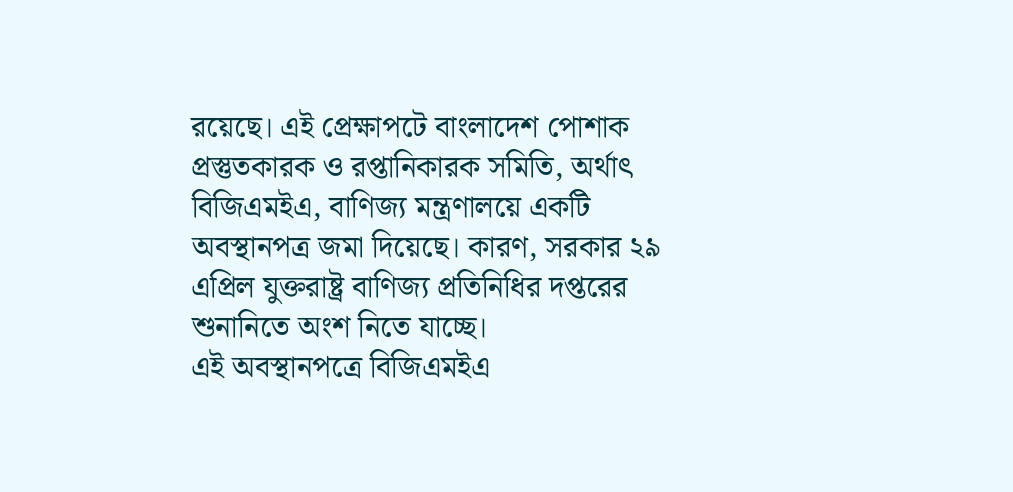রয়েছে। এই প্রেক্ষাপটে বাংলাদেশ পোশাক প্রস্তুতকারক ও রপ্তানিকারক সমিতি, অর্থাৎ বিজিএমইএ, বাণিজ্য মন্ত্রণালয়ে একটি অবস্থানপত্র জমা দিয়েছে। কারণ, সরকার ২৯ এপ্রিল যুক্তরাষ্ট্র বাণিজ্য প্রতিনিধির দপ্তরের শুনানিতে অংশ নিতে যাচ্ছে।
এই অবস্থানপত্রে বিজিএমইএ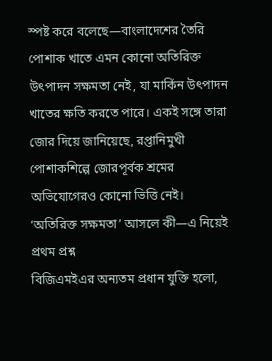স্পষ্ট করে বলেছে—বাংলাদেশের তৈরি পোশাক খাতে এমন কোনো অতিরিক্ত উৎপাদন সক্ষমতা নেই, যা মার্কিন উৎপাদন খাতের ক্ষতি করতে পারে। একই সঙ্গে তারা জোর দিয়ে জানিয়েছে, রপ্তানিমুখী পোশাকশিল্পে জোরপূর্বক শ্রমের অভিযোগেরও কোনো ভিত্তি নেই।
‘অতিরিক্ত সক্ষমতা’ আসলে কী—এ নিয়েই প্রথম প্রশ্ন
বিজিএমইএর অন্যতম প্রধান যুক্তি হলো,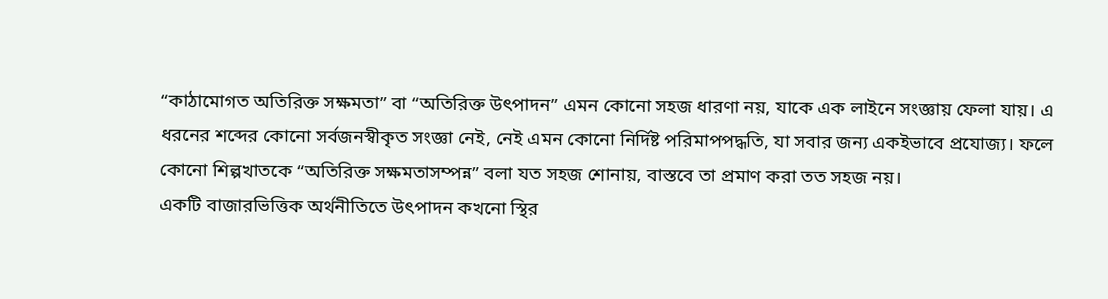“কাঠামোগত অতিরিক্ত সক্ষমতা” বা “অতিরিক্ত উৎপাদন” এমন কোনো সহজ ধারণা নয়, যাকে এক লাইনে সংজ্ঞায় ফেলা যায়। এ ধরনের শব্দের কোনো সর্বজনস্বীকৃত সংজ্ঞা নেই, নেই এমন কোনো নির্দিষ্ট পরিমাপপদ্ধতি, যা সবার জন্য একইভাবে প্রযোজ্য। ফলে কোনো শিল্পখাতকে “অতিরিক্ত সক্ষমতাসম্পন্ন” বলা যত সহজ শোনায়, বাস্তবে তা প্রমাণ করা তত সহজ নয়।
একটি বাজারভিত্তিক অর্থনীতিতে উৎপাদন কখনো স্থির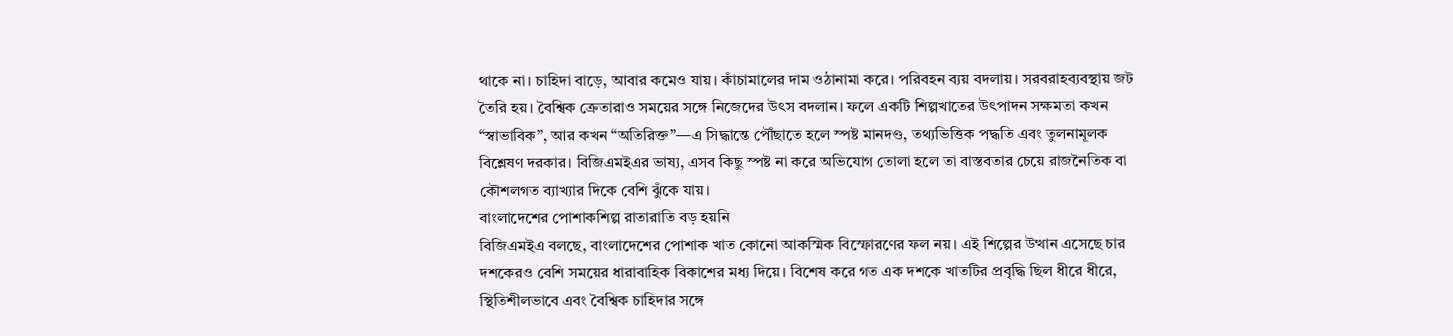থাকে না। চাহিদা বাড়ে, আবার কমেও যায়। কাঁচামালের দাম ওঠানামা করে। পরিবহন ব্যয় বদলায়। সরবরাহব্যবস্থায় জট তৈরি হয়। বৈশ্বিক ক্রেতারাও সময়ের সঙ্গে নিজেদের উৎস বদলান। ফলে একটি শিল্পখাতের উৎপাদন সক্ষমতা কখন “স্বাভাবিক”, আর কখন “অতিরিক্ত”—এ সিদ্ধান্তে পৌঁছাতে হলে স্পষ্ট মানদণ্ড, তথ্যভিত্তিক পদ্ধতি এবং তুলনামূলক বিশ্লেষণ দরকার। বিজিএমইএর ভাষ্য, এসব কিছু স্পষ্ট না করে অভিযোগ তোলা হলে তা বাস্তবতার চেয়ে রাজনৈতিক বা কৌশলগত ব্যাখ্যার দিকে বেশি ঝুঁকে যায়।
বাংলাদেশের পোশাকশিল্প রাতারাতি বড় হয়নি
বিজিএমইএ বলছে, বাংলাদেশের পোশাক খাত কোনো আকস্মিক বিস্ফোরণের ফল নয়। এই শিল্পের উত্থান এসেছে চার দশকেরও বেশি সময়ের ধারাবাহিক বিকাশের মধ্য দিয়ে। বিশেষ করে গত এক দশকে খাতটির প্রবৃদ্ধি ছিল ধীরে ধীরে, স্থিতিশীলভাবে এবং বৈশ্বিক চাহিদার সঙ্গে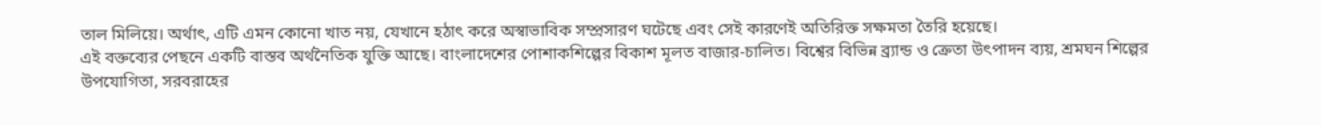তাল মিলিয়ে। অর্থাৎ, এটি এমন কোনো খাত নয়, যেখানে হঠাৎ করে অস্বাভাবিক সম্প্রসারণ ঘটেছে এবং সেই কারণেই অতিরিক্ত সক্ষমতা তৈরি হয়েছে।
এই বক্তব্যের পেছনে একটি বাস্তব অর্থনৈতিক যুক্তি আছে। বাংলাদেশের পোশাকশিল্পের বিকাশ মূলত বাজার-চালিত। বিশ্বের বিভিন্ন ব্র্যান্ড ও ক্রেতা উৎপাদন ব্যয়, শ্রমঘন শিল্পের উপযোগিতা, সরবরাহের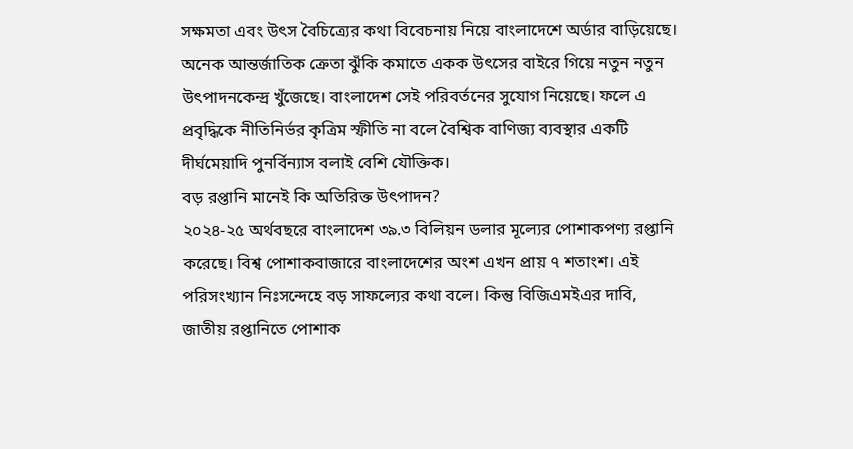সক্ষমতা এবং উৎস বৈচিত্র্যের কথা বিবেচনায় নিয়ে বাংলাদেশে অর্ডার বাড়িয়েছে। অনেক আন্তর্জাতিক ক্রেতা ঝুঁকি কমাতে একক উৎসের বাইরে গিয়ে নতুন নতুন উৎপাদনকেন্দ্র খুঁজেছে। বাংলাদেশ সেই পরিবর্তনের সুযোগ নিয়েছে। ফলে এ প্রবৃদ্ধিকে নীতিনির্ভর কৃত্রিম স্ফীতি না বলে বৈশ্বিক বাণিজ্য ব্যবস্থার একটি দীর্ঘমেয়াদি পুনর্বিন্যাস বলাই বেশি যৌক্তিক।
বড় রপ্তানি মানেই কি অতিরিক্ত উৎপাদন?
২০২৪-২৫ অর্থবছরে বাংলাদেশ ৩৯.৩ বিলিয়ন ডলার মূল্যের পোশাকপণ্য রপ্তানি করেছে। বিশ্ব পোশাকবাজারে বাংলাদেশের অংশ এখন প্রায় ৭ শতাংশ। এই পরিসংখ্যান নিঃসন্দেহে বড় সাফল্যের কথা বলে। কিন্তু বিজিএমইএর দাবি, জাতীয় রপ্তানিতে পোশাক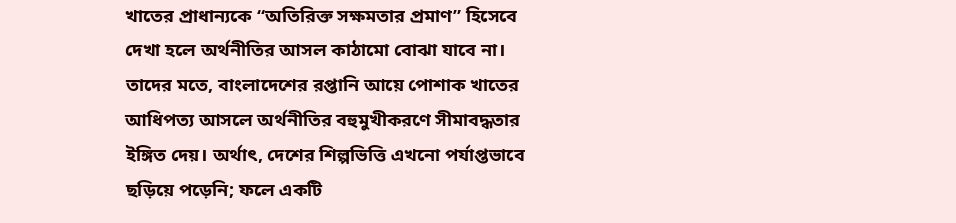খাতের প্রাধান্যকে “অতিরিক্ত সক্ষমতার প্রমাণ” হিসেবে দেখা হলে অর্থনীতির আসল কাঠামো বোঝা যাবে না।
তাদের মতে, বাংলাদেশের রপ্তানি আয়ে পোশাক খাতের আধিপত্য আসলে অর্থনীতির বহুমুখীকরণে সীমাবদ্ধতার ইঙ্গিত দেয়। অর্থাৎ, দেশের শিল্পভিত্তি এখনো পর্যাপ্তভাবে ছড়িয়ে পড়েনি; ফলে একটি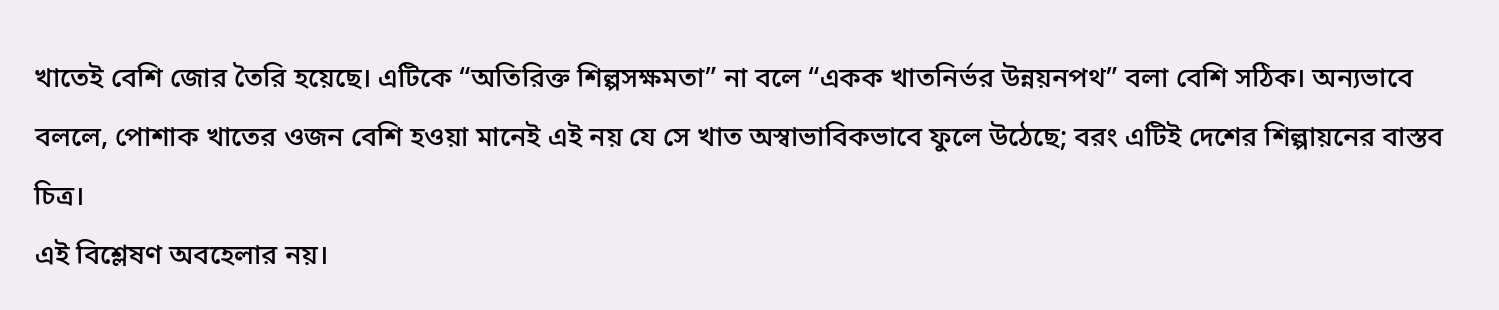খাতেই বেশি জোর তৈরি হয়েছে। এটিকে “অতিরিক্ত শিল্পসক্ষমতা” না বলে “একক খাতনির্ভর উন্নয়নপথ” বলা বেশি সঠিক। অন্যভাবে বললে, পোশাক খাতের ওজন বেশি হওয়া মানেই এই নয় যে সে খাত অস্বাভাবিকভাবে ফুলে উঠেছে; বরং এটিই দেশের শিল্পায়নের বাস্তব চিত্র।
এই বিশ্লেষণ অবহেলার নয়।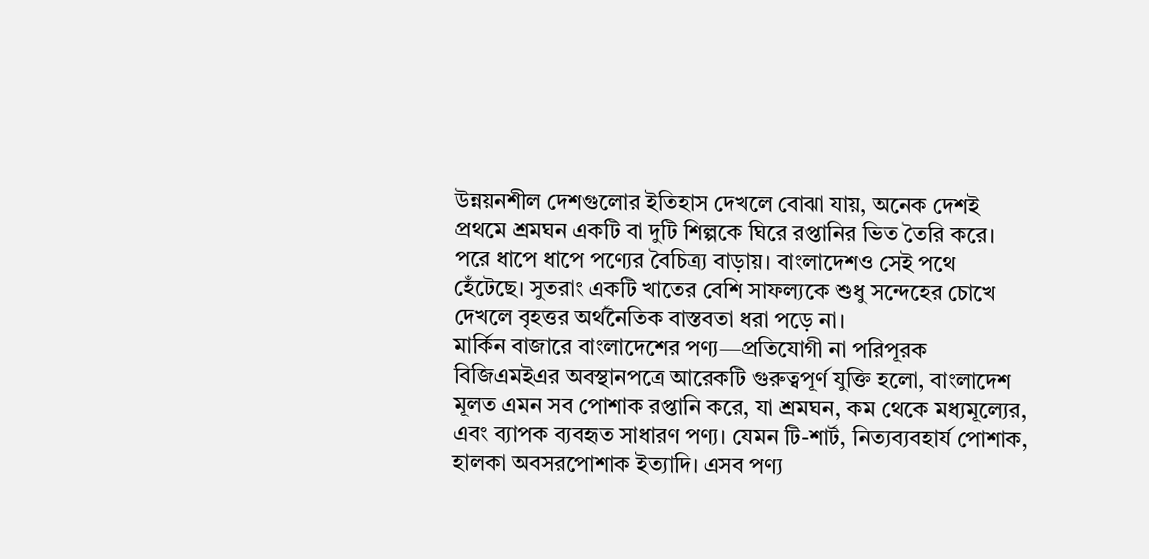উন্নয়নশীল দেশগুলোর ইতিহাস দেখলে বোঝা যায়, অনেক দেশই প্রথমে শ্রমঘন একটি বা দুটি শিল্পকে ঘিরে রপ্তানির ভিত তৈরি করে। পরে ধাপে ধাপে পণ্যের বৈচিত্র্য বাড়ায়। বাংলাদেশও সেই পথে হেঁটেছে। সুতরাং একটি খাতের বেশি সাফল্যকে শুধু সন্দেহের চোখে দেখলে বৃহত্তর অর্থনৈতিক বাস্তবতা ধরা পড়ে না।
মার্কিন বাজারে বাংলাদেশের পণ্য—প্রতিযোগী না পরিপূরক
বিজিএমইএর অবস্থানপত্রে আরেকটি গুরুত্বপূর্ণ যুক্তি হলো, বাংলাদেশ মূলত এমন সব পোশাক রপ্তানি করে, যা শ্রমঘন, কম থেকে মধ্যমূল্যের, এবং ব্যাপক ব্যবহৃত সাধারণ পণ্য। যেমন টি-শার্ট, নিত্যব্যবহার্য পোশাক, হালকা অবসরপোশাক ইত্যাদি। এসব পণ্য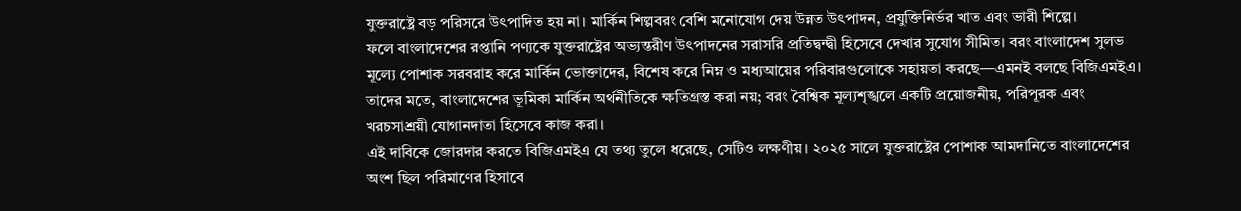যুক্তরাষ্ট্রে বড় পরিসরে উৎপাদিত হয় না। মার্কিন শিল্পবরং বেশি মনোযোগ দেয় উন্নত উৎপাদন, প্রযুক্তিনির্ভর খাত এবং ভারী শিল্পে।
ফলে বাংলাদেশের রপ্তানি পণ্যকে যুক্তরাষ্ট্রের অভ্যন্তরীণ উৎপাদনের সরাসরি প্রতিদ্বন্দ্বী হিসেবে দেখার সুযোগ সীমিত। বরং বাংলাদেশ সুলভ মূল্যে পোশাক সরবরাহ করে মার্কিন ভোক্তাদের, বিশেষ করে নিম্ন ও মধ্যআয়ের পরিবারগুলোকে সহায়তা করছে—এমনই বলছে বিজিএমইএ। তাদের মতে, বাংলাদেশের ভূমিকা মার্কিন অর্থনীতিকে ক্ষতিগ্রস্ত করা নয়; বরং বৈশ্বিক মূল্যশৃঙ্খলে একটি প্রয়োজনীয়, পরিপূরক এবং খরচসাশ্রয়ী যোগানদাতা হিসেবে কাজ করা।
এই দাবিকে জোরদার করতে বিজিএমইএ যে তথ্য তুলে ধরেছে, সেটিও লক্ষণীয়। ২০২৫ সালে যুক্তরাষ্ট্রের পোশাক আমদানিতে বাংলাদেশের অংশ ছিল পরিমাণের হিসাবে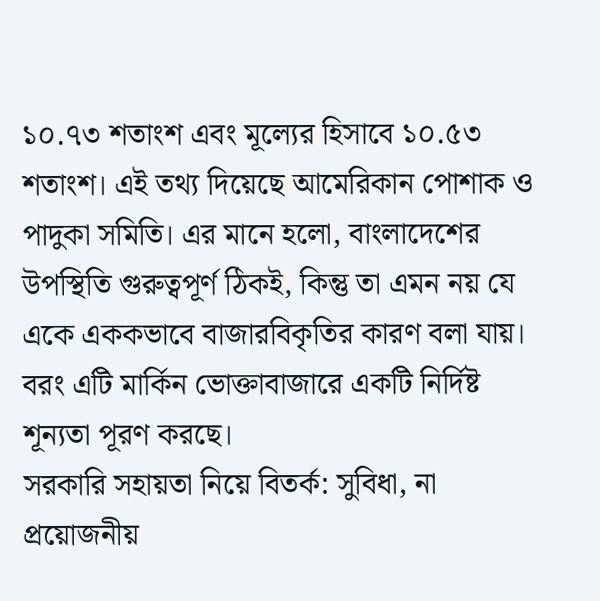১০.৭৩ শতাংশ এবং মূল্যের হিসাবে ১০.৫৩ শতাংশ। এই তথ্য দিয়েছে আমেরিকান পোশাক ও পাদুকা সমিতি। এর মানে হলো, বাংলাদেশের উপস্থিতি গুরুত্বপূর্ণ ঠিকই, কিন্তু তা এমন নয় যে একে এককভাবে বাজারবিকৃতির কারণ বলা যায়। বরং এটি মার্কিন ভোক্তাবাজারে একটি নির্দিষ্ট শূন্যতা পূরণ করছে।
সরকারি সহায়তা নিয়ে বিতর্ক: সুবিধা, না প্রয়োজনীয়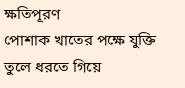ক্ষতিপূরণ
পোশাক খাতের পক্ষে যুক্তি তুলে ধরতে গিয়ে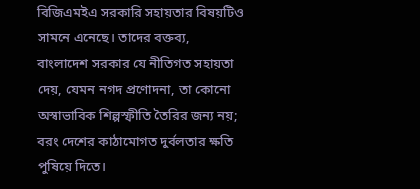বিজিএমইএ সরকারি সহায়তার বিষয়টিও সামনে এনেছে। তাদের বক্তব্য, বাংলাদেশ সরকার যে নীতিগত সহায়তা দেয়, যেমন নগদ প্রণোদনা, তা কোনো অস্বাভাবিক শিল্পস্ফীতি তৈরির জন্য নয়; বরং দেশের কাঠামোগত দুর্বলতার ক্ষতি পুষিয়ে দিতে।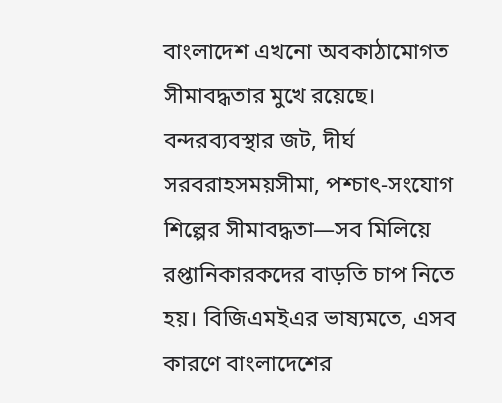বাংলাদেশ এখনো অবকাঠামোগত সীমাবদ্ধতার মুখে রয়েছে। বন্দরব্যবস্থার জট, দীর্ঘ সরবরাহসময়সীমা, পশ্চাৎ-সংযোগ শিল্পের সীমাবদ্ধতা—সব মিলিয়ে রপ্তানিকারকদের বাড়তি চাপ নিতে হয়। বিজিএমইএর ভাষ্যমতে, এসব কারণে বাংলাদেশের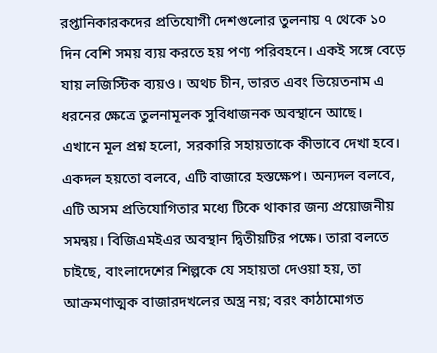রপ্তানিকারকদের প্রতিযোগী দেশগুলোর তুলনায় ৭ থেকে ১০ দিন বেশি সময় ব্যয় করতে হয় পণ্য পরিবহনে। একই সঙ্গে বেড়ে যায় লজিস্টিক ব্যয়ও। অথচ চীন, ভারত এবং ভিয়েতনাম এ ধরনের ক্ষেত্রে তুলনামূলক সুবিধাজনক অবস্থানে আছে।
এখানে মূল প্রশ্ন হলো, সরকারি সহায়তাকে কীভাবে দেখা হবে। একদল হয়তো বলবে, এটি বাজারে হস্তক্ষেপ। অন্যদল বলবে, এটি অসম প্রতিযোগিতার মধ্যে টিকে থাকার জন্য প্রয়োজনীয় সমন্বয়। বিজিএমইএর অবস্থান দ্বিতীয়টির পক্ষে। তারা বলতে চাইছে, বাংলাদেশের শিল্পকে যে সহায়তা দেওয়া হয়, তা আক্রমণাত্মক বাজারদখলের অস্ত্র নয়; বরং কাঠামোগত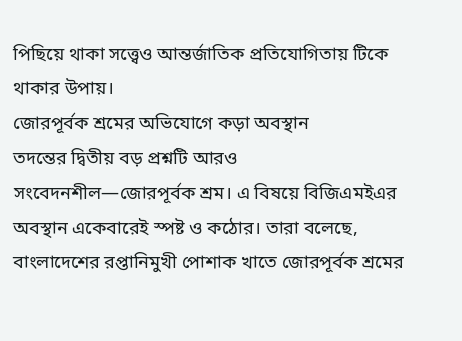পিছিয়ে থাকা সত্ত্বেও আন্তর্জাতিক প্রতিযোগিতায় টিকে থাকার উপায়।
জোরপূর্বক শ্রমের অভিযোগে কড়া অবস্থান
তদন্তের দ্বিতীয় বড় প্রশ্নটি আরও সংবেদনশীল—জোরপূর্বক শ্রম। এ বিষয়ে বিজিএমইএর অবস্থান একেবারেই স্পষ্ট ও কঠোর। তারা বলেছে, বাংলাদেশের রপ্তানিমুখী পোশাক খাতে জোরপূর্বক শ্রমের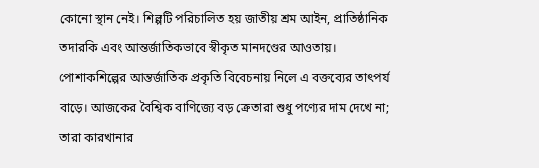কোনো স্থান নেই। শিল্পটি পরিচালিত হয় জাতীয় শ্রম আইন, প্রাতিষ্ঠানিক তদারকি এবং আন্তর্জাতিকভাবে স্বীকৃত মানদণ্ডের আওতায়।
পোশাকশিল্পের আন্তর্জাতিক প্রকৃতি বিবেচনায় নিলে এ বক্তব্যের তাৎপর্য বাড়ে। আজকের বৈশ্বিক বাণিজ্যে বড় ক্রেতারা শুধু পণ্যের দাম দেখে না; তারা কারখানার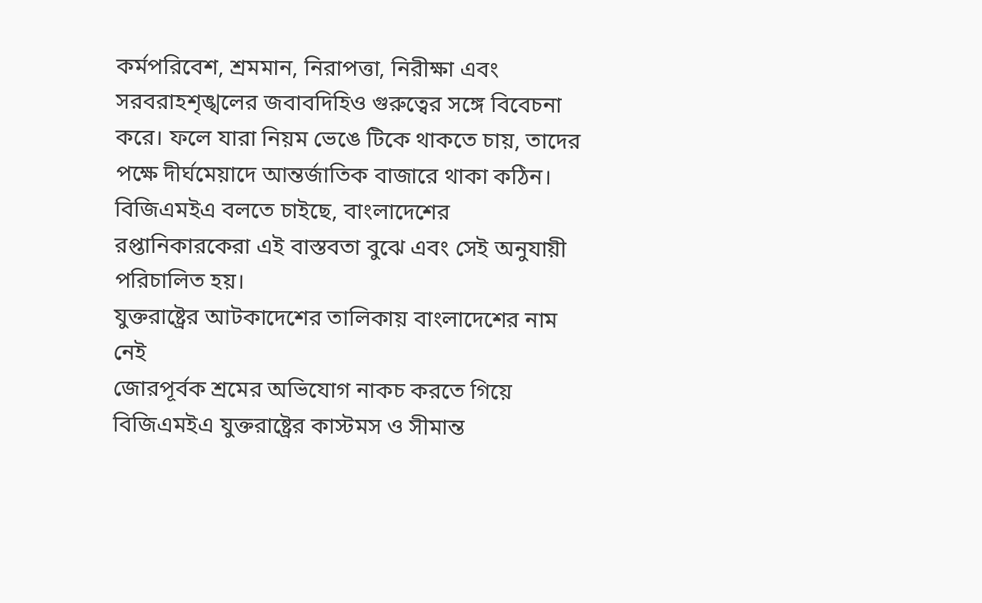কর্মপরিবেশ, শ্রমমান, নিরাপত্তা, নিরীক্ষা এবং সরবরাহশৃঙ্খলের জবাবদিহিও গুরুত্বের সঙ্গে বিবেচনা করে। ফলে যারা নিয়ম ভেঙে টিকে থাকতে চায়, তাদের পক্ষে দীর্ঘমেয়াদে আন্তর্জাতিক বাজারে থাকা কঠিন। বিজিএমইএ বলতে চাইছে, বাংলাদেশের রপ্তানিকারকেরা এই বাস্তবতা বুঝে এবং সেই অনুযায়ী পরিচালিত হয়।
যুক্তরাষ্ট্রের আটকাদেশের তালিকায় বাংলাদেশের নাম নেই
জোরপূর্বক শ্রমের অভিযোগ নাকচ করতে গিয়ে বিজিএমইএ যুক্তরাষ্ট্রের কাস্টমস ও সীমান্ত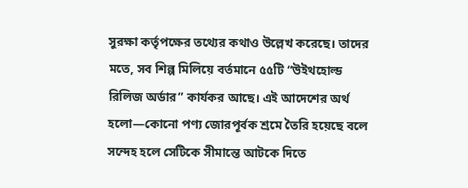সুরক্ষা কর্তৃপক্ষের তথ্যের কথাও উল্লেখ করেছে। তাদের মতে, সব শিল্প মিলিয়ে বর্তমানে ৫৫টি “উইথহোল্ড রিলিজ অর্ডার” কার্যকর আছে। এই আদেশের অর্থ হলো—কোনো পণ্য জোরপূর্বক শ্রমে তৈরি হয়েছে বলে সন্দেহ হলে সেটিকে সীমান্তে আটকে দিতে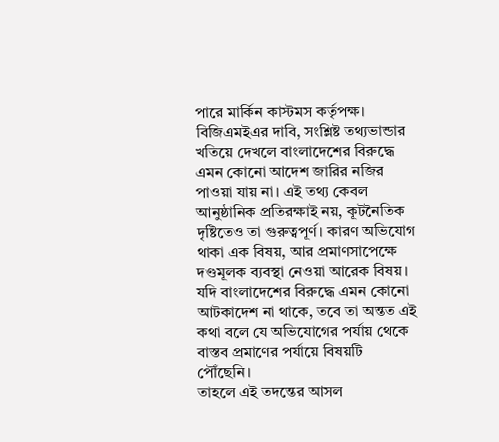পারে মার্কিন কাস্টমস কর্তৃপক্ষ।
বিজিএমইএর দাবি, সংশ্লিষ্ট তথ্যভান্ডার খতিয়ে দেখলে বাংলাদেশের বিরুদ্ধে এমন কোনো আদেশ জারির নজির পাওয়া যায় না। এই তথ্য কেবল আনুষ্ঠানিক প্রতিরক্ষাই নয়, কূটনৈতিক দৃষ্টিতেও তা গুরুত্বপূর্ণ। কারণ অভিযোগ থাকা এক বিষয়, আর প্রমাণসাপেক্ষে দণ্ডমূলক ব্যবস্থা নেওয়া আরেক বিষয়। যদি বাংলাদেশের বিরুদ্ধে এমন কোনো আটকাদেশ না থাকে, তবে তা অন্তত এই কথা বলে যে অভিযোগের পর্যায় থেকে বাস্তব প্রমাণের পর্যায়ে বিষয়টি পৌঁছেনি।
তাহলে এই তদন্তের আসল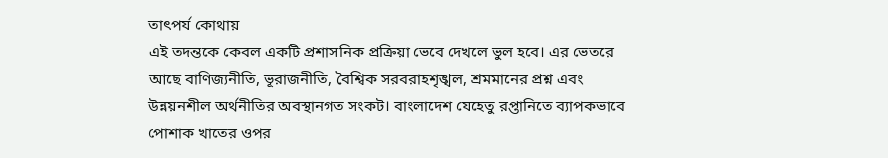তাৎপর্য কোথায়
এই তদন্তকে কেবল একটি প্রশাসনিক প্রক্রিয়া ভেবে দেখলে ভুল হবে। এর ভেতরে আছে বাণিজ্যনীতি, ভূরাজনীতি, বৈশ্বিক সরবরাহশৃঙ্খল, শ্রমমানের প্রশ্ন এবং উন্নয়নশীল অর্থনীতির অবস্থানগত সংকট। বাংলাদেশ যেহেতু রপ্তানিতে ব্যাপকভাবে পোশাক খাতের ওপর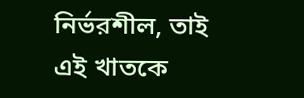নির্ভরশীল, তাই এই খাতকে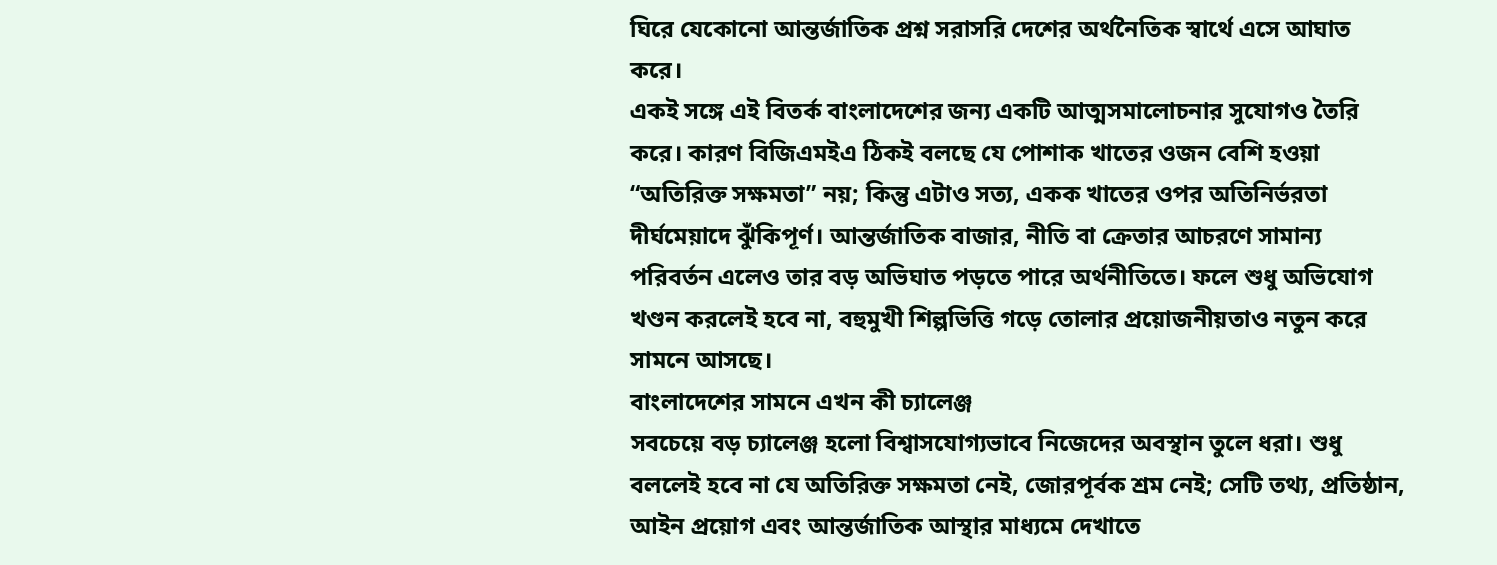ঘিরে যেকোনো আন্তর্জাতিক প্রশ্ন সরাসরি দেশের অর্থনৈতিক স্বার্থে এসে আঘাত করে।
একই সঙ্গে এই বিতর্ক বাংলাদেশের জন্য একটি আত্মসমালোচনার সুযোগও তৈরি করে। কারণ বিজিএমইএ ঠিকই বলছে যে পোশাক খাতের ওজন বেশি হওয়া “অতিরিক্ত সক্ষমতা” নয়; কিন্তু এটাও সত্য, একক খাতের ওপর অতিনির্ভরতা দীর্ঘমেয়াদে ঝুঁকিপূর্ণ। আন্তর্জাতিক বাজার, নীতি বা ক্রেতার আচরণে সামান্য পরিবর্তন এলেও তার বড় অভিঘাত পড়তে পারে অর্থনীতিতে। ফলে শুধু অভিযোগ খণ্ডন করলেই হবে না, বহুমুখী শিল্পভিত্তি গড়ে তোলার প্রয়োজনীয়তাও নতুন করে সামনে আসছে।
বাংলাদেশের সামনে এখন কী চ্যালেঞ্জ
সবচেয়ে বড় চ্যালেঞ্জ হলো বিশ্বাসযোগ্যভাবে নিজেদের অবস্থান তুলে ধরা। শুধু বললেই হবে না যে অতিরিক্ত সক্ষমতা নেই, জোরপূর্বক শ্রম নেই; সেটি তথ্য, প্রতিষ্ঠান, আইন প্রয়োগ এবং আন্তর্জাতিক আস্থার মাধ্যমে দেখাতে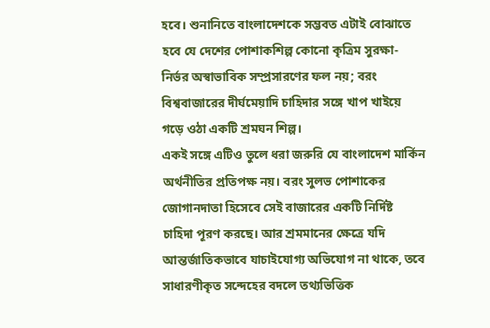হবে। শুনানিতে বাংলাদেশকে সম্ভবত এটাই বোঝাতে হবে যে দেশের পোশাকশিল্প কোনো কৃত্রিম সুরক্ষা-নির্ভর অস্বাভাবিক সম্প্রসারণের ফল নয়; বরং বিশ্ববাজারের দীর্ঘমেয়াদি চাহিদার সঙ্গে খাপ খাইয়ে গড়ে ওঠা একটি শ্রমঘন শিল্প।
একই সঙ্গে এটিও তুলে ধরা জরুরি যে বাংলাদেশ মার্কিন অর্থনীতির প্রতিপক্ষ নয়। বরং সুলভ পোশাকের জোগানদাতা হিসেবে সেই বাজারের একটি নির্দিষ্ট চাহিদা পূরণ করছে। আর শ্রমমানের ক্ষেত্রে যদি আন্তর্জাতিকভাবে যাচাইযোগ্য অভিযোগ না থাকে, তবে সাধারণীকৃত সন্দেহের বদলে তথ্যভিত্তিক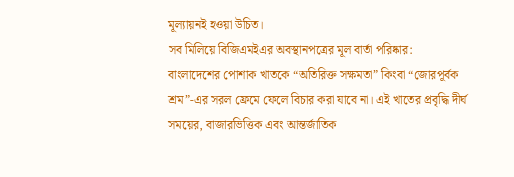মূল্যায়নই হওয়া উচিত।
সব মিলিয়ে বিজিএমইএর অবস্থানপত্রের মূল বার্তা পরিষ্কার: বাংলাদেশের পোশাক খাতকে “অতিরিক্ত সক্ষমতা” কিংবা “জোরপূর্বক শ্রম”-এর সরল ফ্রেমে ফেলে বিচার করা যাবে না। এই খাতের প্রবৃদ্ধি দীর্ঘ সময়ের, বাজারভিত্তিক এবং আন্তর্জাতিক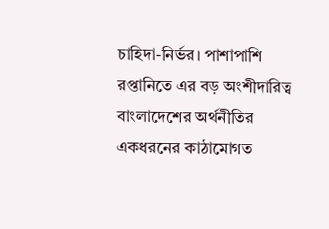চাহিদা-নির্ভর। পাশাপাশি রপ্তানিতে এর বড় অংশীদারিত্ব বাংলাদেশের অর্থনীতির একধরনের কাঠামোগত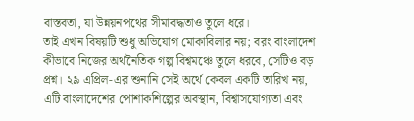বাস্তবতা, যা উন্নয়নপথের সীমাবদ্ধতাও তুলে ধরে।
তাই এখন বিষয়টি শুধু অভিযোগ মোকাবিলার নয়; বরং বাংলাদেশ কীভাবে নিজের অর্থনৈতিক গল্প বিশ্বমঞ্চে তুলে ধরবে, সেটিও বড় প্রশ্ন। ২৯ এপ্রিল-এর শুনানি সেই অর্থে কেবল একটি তারিখ নয়, এটি বাংলাদেশের পোশাকশিল্পের অবস্থান, বিশ্বাসযোগ্যতা এবং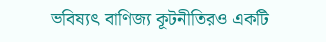ভবিষ্যৎ বাণিজ্য কূটনীতিরও একটি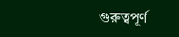গুরুত্বপূর্ণ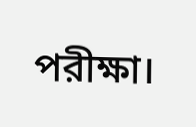পরীক্ষা।